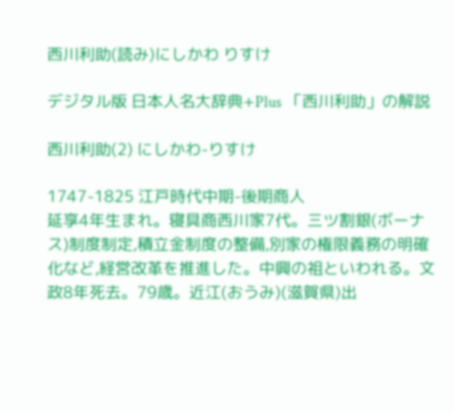西川利助(読み)にしかわ りすけ

デジタル版 日本人名大辞典+Plus 「西川利助」の解説

西川利助(2) にしかわ-りすけ

1747-1825 江戸時代中期-後期商人
延享4年生まれ。寝具商西川家7代。三ツ割銀(ボーナス)制度制定,積立金制度の整備,別家の権限義務の明確化など,経営改革を推進した。中興の祖といわれる。文政8年死去。79歳。近江(おうみ)(滋賀県)出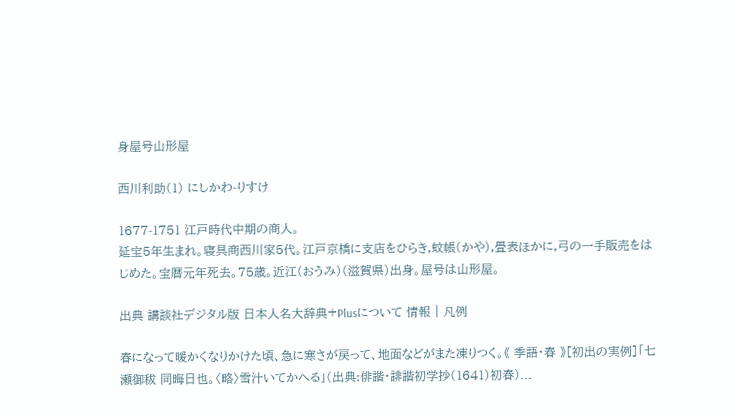身屋号山形屋

西川利助(1) にしかわ-りすけ

1677-1751 江戸時代中期の商人。
延宝5年生まれ。寝具商西川家5代。江戸京橋に支店をひらき,蚊帳(かや),畳表ほかに,弓の一手販売をはじめた。宝暦元年死去。75歳。近江(おうみ)(滋賀県)出身。屋号は山形屋。

出典 講談社デジタル版 日本人名大辞典+Plusについて 情報 | 凡例

春になって暖かくなりかけた頃、急に寒さが戻って、地面などがまた凍りつく。《 季語・春 》[初出の実例]「七瀬御秡 同晦日也。〈略〉雪汁いてかへる」(出典:俳諧・誹諧初学抄(1641)初春)...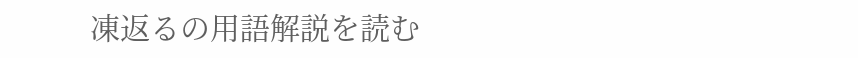凍返るの用語解説を読む